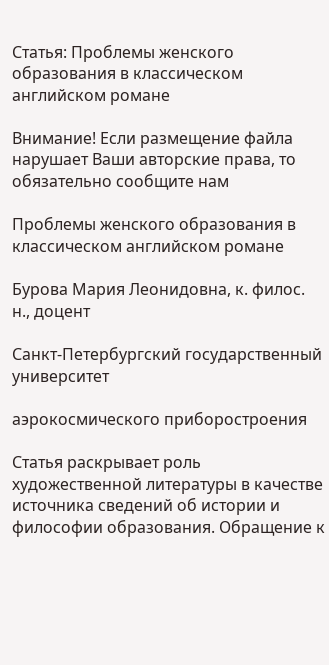Статья: Проблемы женского образования в классическом английском романе

Внимание! Если размещение файла нарушает Ваши авторские права, то обязательно сообщите нам

Проблемы женского образования в классическом английском романе

Бурова Мария Леонидовна, к. филос. н., доцент

Санкт-Петербургский государственный университет

аэрокосмического приборостроения

Статья раскрывает роль художественной литературы в качестве источника сведений об истории и философии образования. Обращение к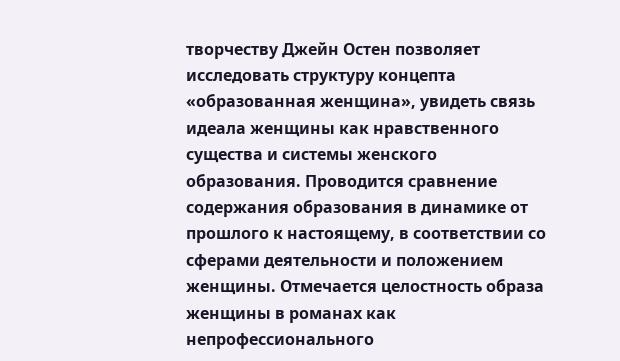творчеству Джейн Остен позволяет исследовать структуру концепта «образованная женщина», увидеть связь идеала женщины как нравственного существа и системы женского образования. Проводится сравнение содержания образования в динамике от прошлого к настоящему, в соответствии со сферами деятельности и положением женщины. Отмечается целостность образа женщины в романах как непрофессионального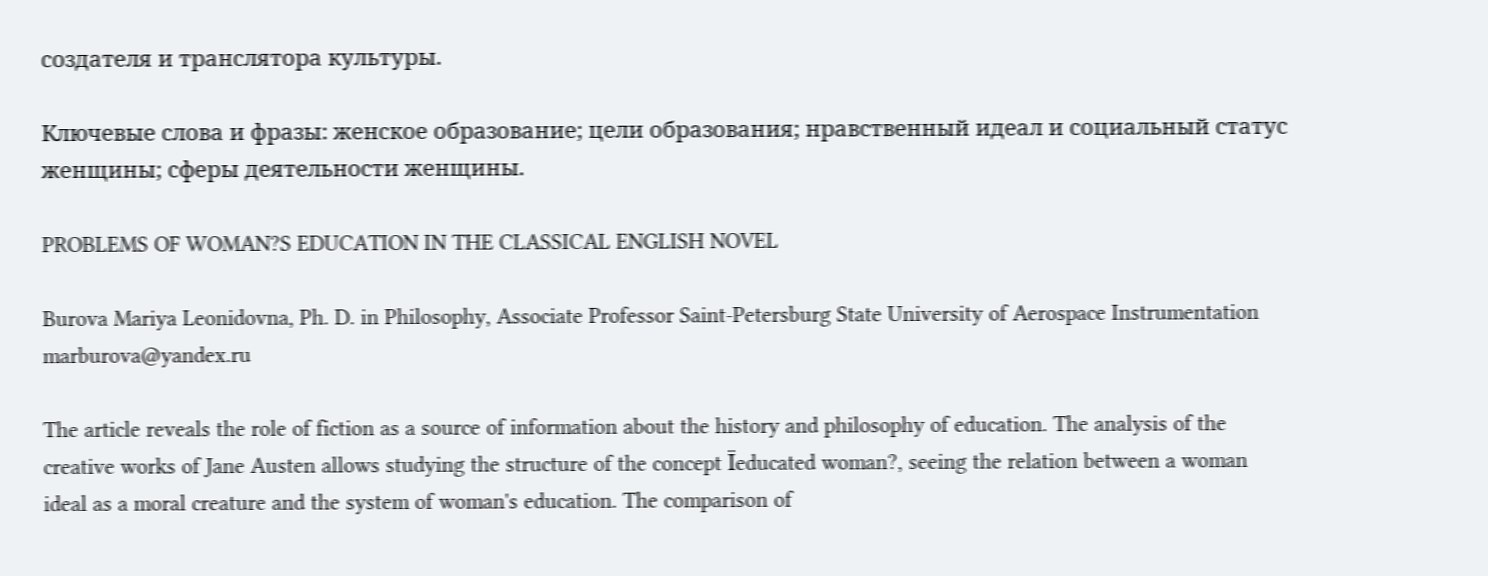создателя и транслятора культуры.

Ключевые слова и фразы: женское образование; цели образования; нравственный идеал и социальный статус женщины; сферы деятельности женщины.

PROBLEMS OF WOMAN?S EDUCATION IN THE CLASSICAL ENGLISH NOVEL

Burova Mariya Leonidovna, Ph. D. in Philosophy, Associate Professor Saint-Petersburg State University of Aerospace Instrumentation marburova@yandex.ru

The article reveals the role of fiction as a source of information about the history and philosophy of education. The analysis of the creative works of Jane Austen allows studying the structure of the concept Їeducated woman?, seeing the relation between a woman ideal as a moral creature and the system of woman's education. The comparison of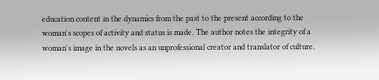education content in the dynamics from the past to the present according to the woman's scopes of activity and status is made. The author notes the integrity of a woman's image in the novels as an unprofessional creator and translator of culture.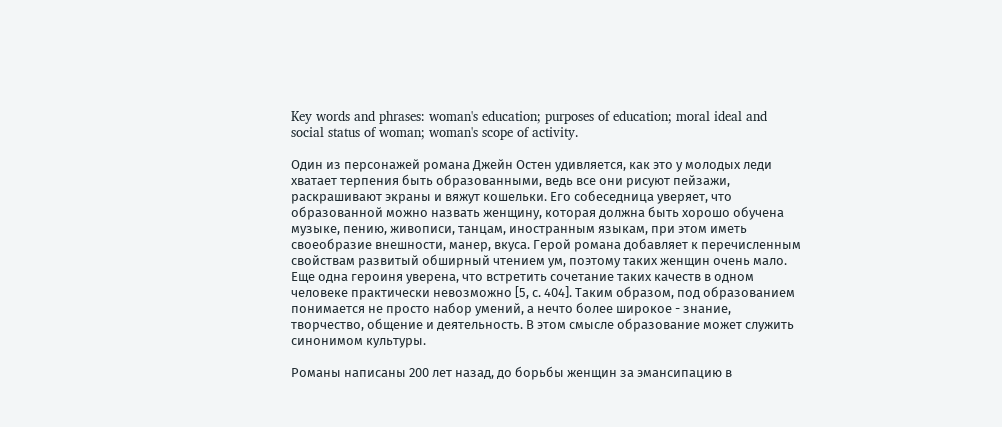Key words and phrases: woman's education; purposes of education; moral ideal and social status of woman; woman's scope of activity.

Один из персонажей романа Джейн Остен удивляется, как это у молодых леди хватает терпения быть образованными, ведь все они рисуют пейзажи, раскрашивают экраны и вяжут кошельки. Его собеседница уверяет, что образованной можно назвать женщину, которая должна быть хорошо обучена музыке, пению, живописи, танцам, иностранным языкам, при этом иметь своеобразие внешности, манер, вкуса. Герой романа добавляет к перечисленным свойствам развитый обширный чтением ум, поэтому таких женщин очень мало. Еще одна героиня уверена, что встретить сочетание таких качеств в одном человеке практически невозможно [5, с. 404]. Таким образом, под образованием понимается не просто набор умений, а нечто более широкое - знание, творчество, общение и деятельность. В этом смысле образование может служить синонимом культуры.

Романы написаны 200 лет назад, до борьбы женщин за эмансипацию в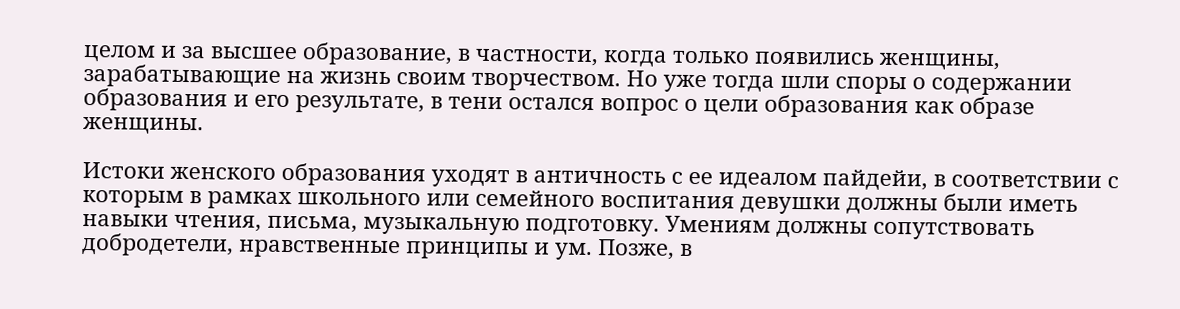целом и за высшее образование, в частности, когда только появились женщины, зарабатывающие на жизнь своим творчеством. Но уже тогда шли споры о содержании образования и его результате, в тени остался вопрос о цели образования как образе женщины.

Истоки женского образования уходят в античность с ее идеалом пайдейи, в соответствии с которым в рамках школьного или семейного воспитания девушки должны были иметь навыки чтения, письма, музыкальную подготовку. Умениям должны сопутствовать добродетели, нравственные принципы и ум. Позже, в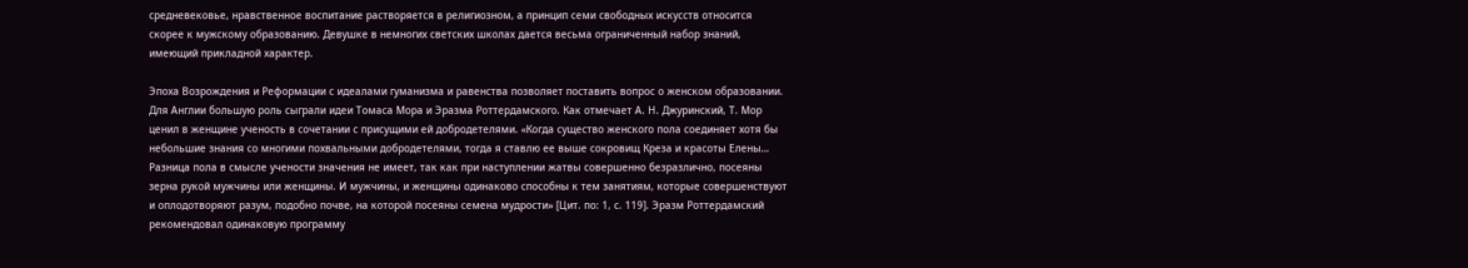средневековье, нравственное воспитание растворяется в религиозном, а принцип семи свободных искусств относится скорее к мужскому образованию. Девушке в немногих светских школах дается весьма ограниченный набор знаний, имеющий прикладной характер.

Эпоха Возрождения и Реформации с идеалами гуманизма и равенства позволяет поставить вопрос о женском образовании. Для Англии большую роль сыграли идеи Томаса Мора и Эразма Роттердамского. Как отмечает А. Н. Джуринский, Т. Мор ценил в женщине ученость в сочетании с присущими ей добродетелями. «Когда существо женского пола соединяет хотя бы небольшие знания со многими похвальными добродетелями, тогда я ставлю ее выше сокровищ Креза и красоты Елены… Разница пола в смысле учености значения не имеет, так как при наступлении жатвы совершенно безразлично, посеяны зерна рукой мужчины или женщины. И мужчины, и женщины одинаково способны к тем занятиям, которые совершенствуют и оплодотворяют разум, подобно почве, на которой посеяны семена мудрости» [Цит. по: 1, с. 119]. Эразм Роттердамский рекомендовал одинаковую программу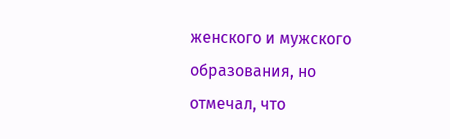женского и мужского образования, но отмечал, что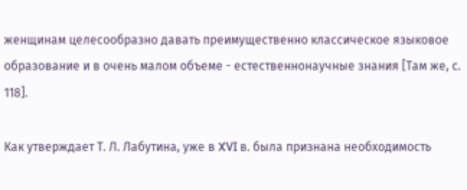женщинам целесообразно давать преимущественно классическое языковое образование и в очень малом объеме - естественнонаучные знания [Там же, с. 118].

Как утверждает Т. Л. Лабутина, уже в XVI в. была признана необходимость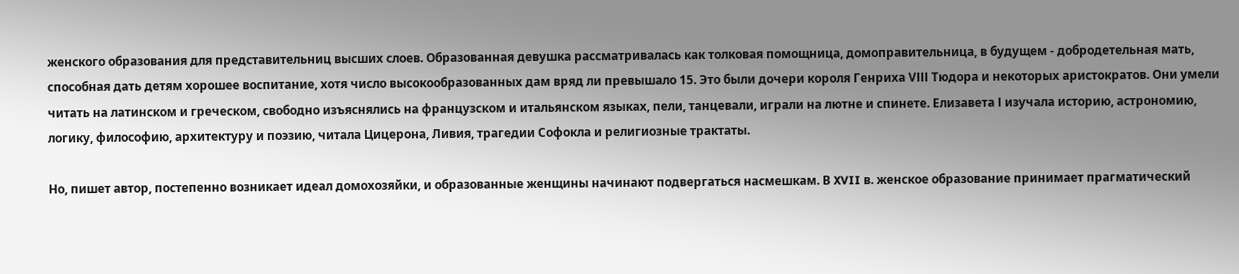женского образования для представительниц высших слоев. Образованная девушка рассматривалась как толковая помощница, домоправительница, в будущем - добродетельная мать, способная дать детям хорошее воспитание, хотя число высокообразованных дам вряд ли превышало 15. Это были дочери короля Генриха VІІІ Тюдора и некоторых аристократов. Они умели читать на латинском и греческом, свободно изъяснялись на французском и итальянском языках, пели, танцевали, играли на лютне и спинете. Елизавета І изучала историю, астрономию, логику, философию, архитектуру и поэзию, читала Цицерона, Ливия, трагедии Софокла и религиозные трактаты.

Но, пишет автор, постепенно возникает идеал домохозяйки, и образованные женщины начинают подвергаться насмешкам. В XVII в. женское образование принимает прагматический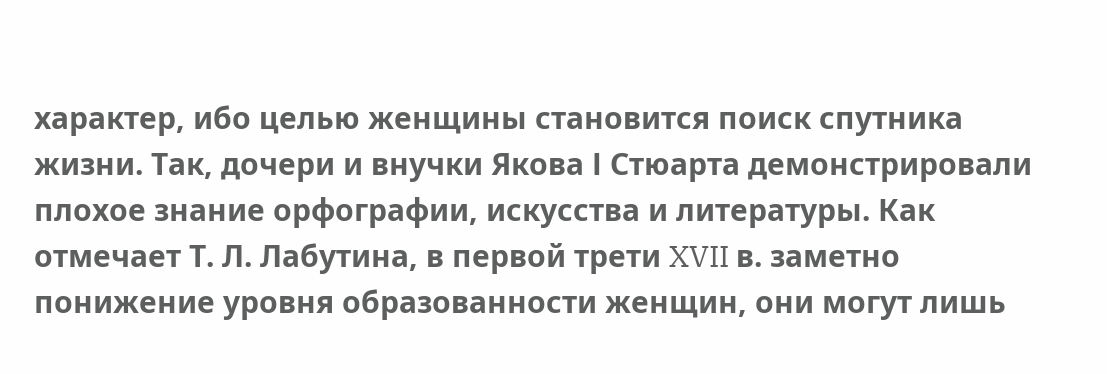характер, ибо целью женщины становится поиск спутника жизни. Так, дочери и внучки Якова І Стюарта демонстрировали плохое знание орфографии, искусства и литературы. Как отмечает Т. Л. Лабутина, в первой трети XVII в. заметно понижение уровня образованности женщин, они могут лишь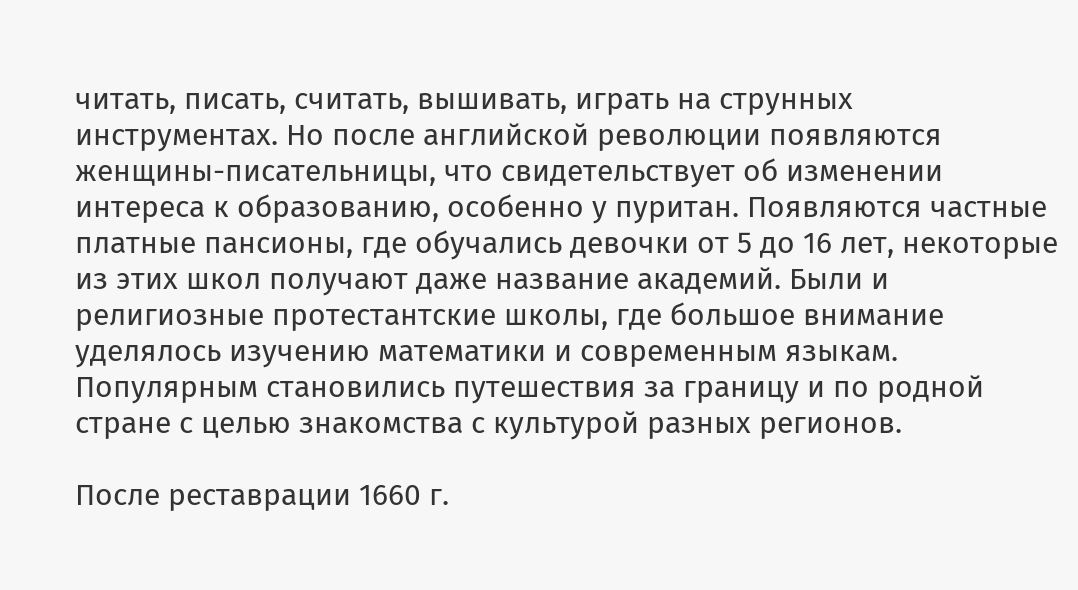читать, писать, считать, вышивать, играть на струнных инструментах. Но после английской революции появляются женщины-писательницы, что свидетельствует об изменении интереса к образованию, особенно у пуритан. Появляются частные платные пансионы, где обучались девочки от 5 до 16 лет, некоторые из этих школ получают даже название академий. Были и религиозные протестантские школы, где большое внимание уделялось изучению математики и современным языкам. Популярным становились путешествия за границу и по родной стране с целью знакомства с культурой разных регионов.

После реставрации 1660 г.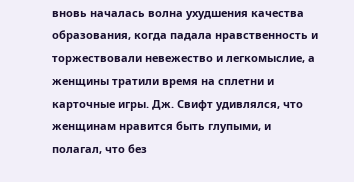вновь началась волна ухудшения качества образования, когда падала нравственность и торжествовали невежество и легкомыслие, а женщины тратили время на сплетни и карточные игры. Дж. Свифт удивлялся, что женщинам нравится быть глупыми, и полагал, что без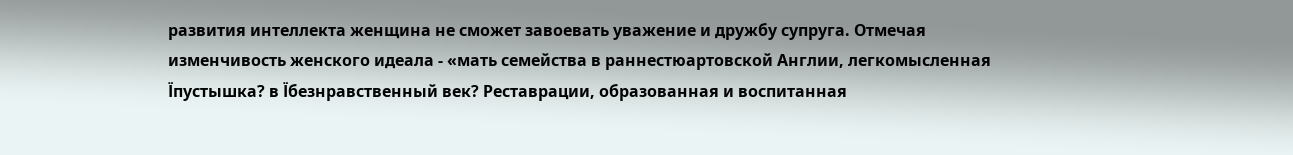развития интеллекта женщина не сможет завоевать уважение и дружбу супруга. Отмечая изменчивость женского идеала - «мать семейства в раннестюартовской Англии, легкомысленная Їпустышка? в Їбезнравственный век? Реставрации, образованная и воспитанная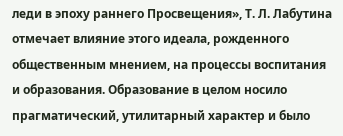леди в эпоху раннего Просвещения», Т. Л. Лабутина отмечает влияние этого идеала, рожденного общественным мнением, на процессы воспитания и образования. Образование в целом носило прагматический, утилитарный характер и было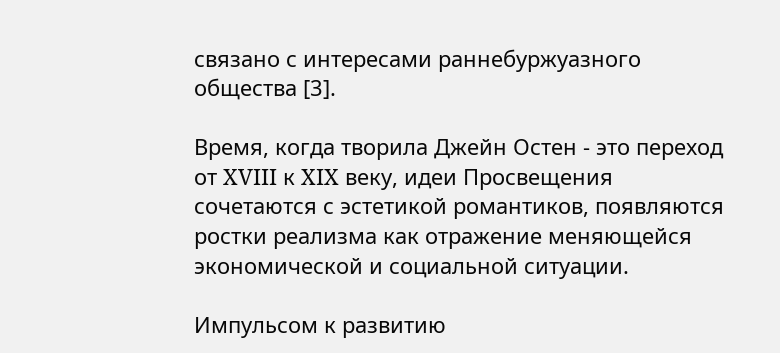связано с интересами раннебуржуазного общества [3].

Время, когда творила Джейн Остен - это переход от XVIII к XIX веку, идеи Просвещения сочетаются с эстетикой романтиков, появляются ростки реализма как отражение меняющейся экономической и социальной ситуации.

Импульсом к развитию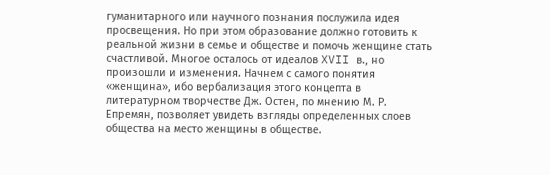гуманитарного или научного познания послужила идея просвещения. Но при этом образование должно готовить к реальной жизни в семье и обществе и помочь женщине стать счастливой. Многое осталось от идеалов XVII в., но произошли и изменения. Начнем с самого понятия «женщина», ибо вербализация этого концепта в литературном творчестве Дж. Остен, по мнению М. Р. Епремян, позволяет увидеть взгляды определенных слоев общества на место женщины в обществе.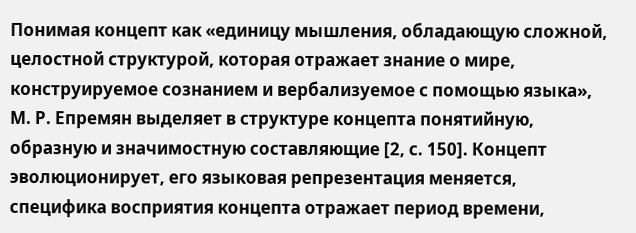Понимая концепт как «единицу мышления, обладающую сложной, целостной структурой, которая отражает знание о мире, конструируемое сознанием и вербализуемое с помощью языка», М. Р. Епремян выделяет в структуре концепта понятийную, образную и значимостную составляющие [2, с. 150]. Концепт эволюционирует, его языковая репрезентация меняется, специфика восприятия концепта отражает период времени,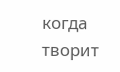когда творит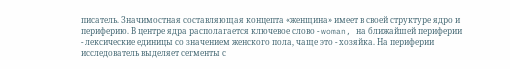писатель. Значимостная составляющая концепта «женщина» имеет в своей структуре ядро и периферию. В центре ядра располагается ключевое слово - woman, на ближайшей периферии - лексические единицы со значением женского пола, чаще это - хозяйка. На периферии исследователь выделяет сегменты с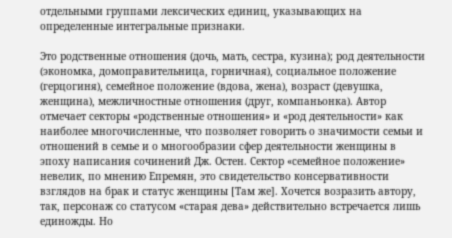отдельными группами лексических единиц, указывающих на определенные интегральные признаки.

Это родственные отношения (дочь, мать, сестра, кузина); род деятельности (экономка, домоправительница, горничная), социальное положение (герцогиня), семейное положение (вдова, жена), возраст (девушка, женщина), межличностные отношения (друг, компаньонка). Автор отмечает секторы «родственные отношения» и «род деятельности» как наиболее многочисленные, что позволяет говорить о значимости семьи и отношений в семье и о многообразии сфер деятельности женщины в эпоху написания сочинений Дж. Остен. Сектор «семейное положение» невелик, по мнению Епремян, это свидетельство консервативности взглядов на брак и статус женщины [Там же]. Хочется возразить автору, так, персонаж со статусом «старая дева» действительно встречается лишь единожды. Но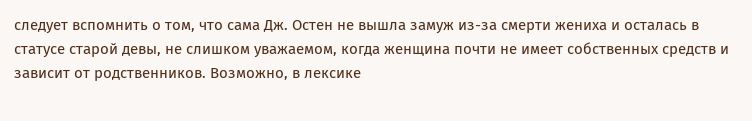следует вспомнить о том, что сама Дж. Остен не вышла замуж из-за смерти жениха и осталась в статусе старой девы, не слишком уважаемом, когда женщина почти не имеет собственных средств и зависит от родственников. Возможно, в лексике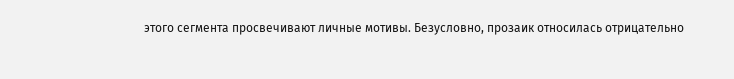этого сегмента просвечивают личные мотивы. Безусловно, прозаик относилась отрицательно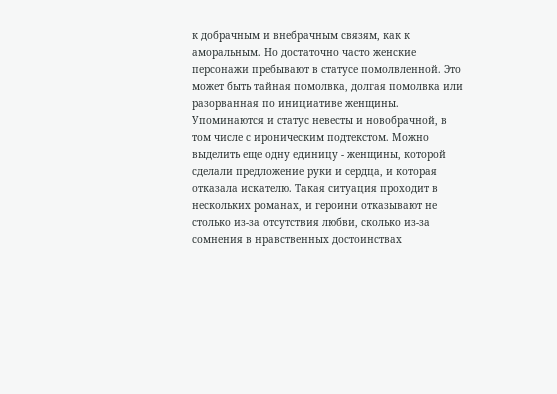к добрачным и внебрачным связям, как к аморальным. Но достаточно часто женские персонажи пребывают в статусе помолвленной. Это может быть тайная помолвка, долгая помолвка или разорванная по инициативе женщины. Упоминаются и статус невесты и новобрачной, в том числе с ироническим подтекстом. Можно выделить еще одну единицу - женщины, которой сделали предложение руки и сердца, и которая отказала искателю. Такая ситуация проходит в нескольких романах, и героини отказывают не столько из-за отсутствия любви, сколько из-за сомнения в нравственных достоинствах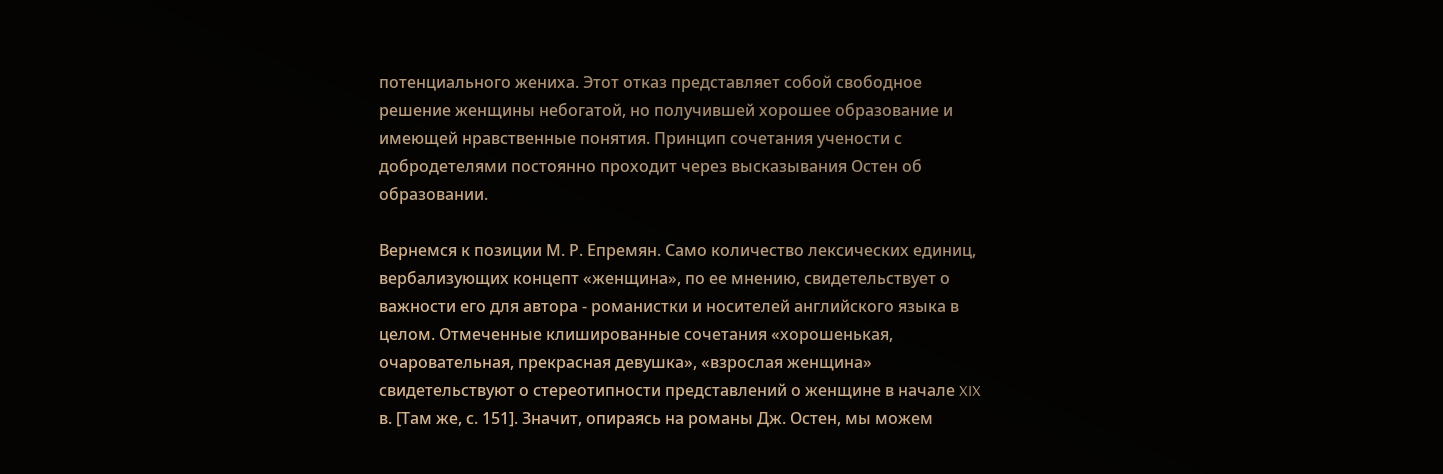потенциального жениха. Этот отказ представляет собой свободное решение женщины небогатой, но получившей хорошее образование и имеющей нравственные понятия. Принцип сочетания учености с добродетелями постоянно проходит через высказывания Остен об образовании.

Вернемся к позиции М. Р. Епремян. Само количество лексических единиц, вербализующих концепт «женщина», по ее мнению, свидетельствует о важности его для автора - романистки и носителей английского языка в целом. Отмеченные клишированные сочетания «хорошенькая, очаровательная, прекрасная девушка», «взрослая женщина» свидетельствуют о стереотипности представлений о женщине в начале XIX в. [Там же, с. 151]. Значит, опираясь на романы Дж. Остен, мы можем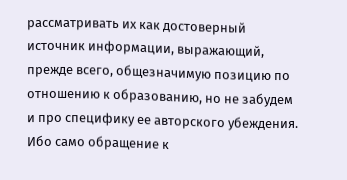рассматривать их как достоверный источник информации, выражающий, прежде всего, общезначимую позицию по отношению к образованию, но не забудем и про специфику ее авторского убеждения. Ибо само обращение к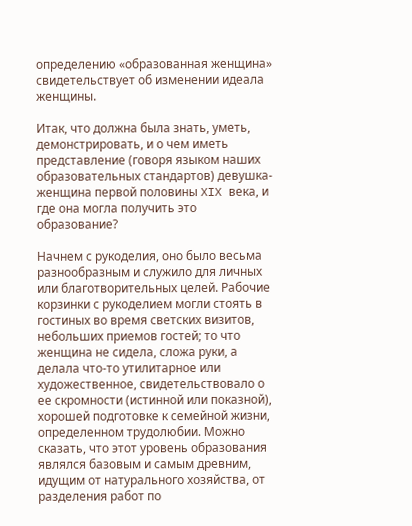определению «образованная женщина» свидетельствует об изменении идеала женщины.

Итак, что должна была знать, уметь, демонстрировать, и о чем иметь представление (говоря языком наших образовательных стандартов) девушка-женщина первой половины XIX века, и где она могла получить это образование?

Начнем с рукоделия, оно было весьма разнообразным и служило для личных или благотворительных целей. Рабочие корзинки с рукоделием могли стоять в гостиных во время светских визитов, небольших приемов гостей; то что женщина не сидела, сложа руки, а делала что-то утилитарное или художественное, свидетельствовало о ее скромности (истинной или показной), хорошей подготовке к семейной жизни, определенном трудолюбии. Можно сказать, что этот уровень образования являлся базовым и самым древним, идущим от натурального хозяйства, от разделения работ по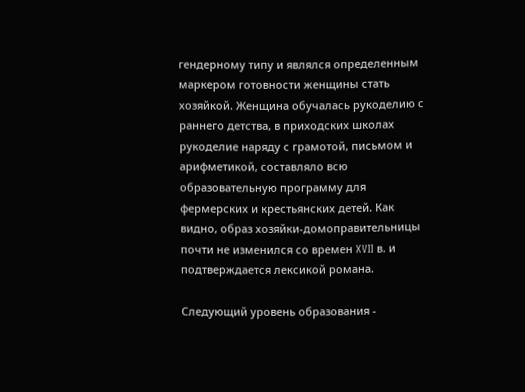гендерному типу и являлся определенным маркером готовности женщины стать хозяйкой. Женщина обучалась рукоделию с раннего детства, в приходских школах рукоделие наряду с грамотой, письмом и арифметикой, составляло всю образовательную программу для фермерских и крестьянских детей. Как видно, образ хозяйки-домоправительницы почти не изменился со времен XVII в. и подтверждается лексикой романа.

Следующий уровень образования -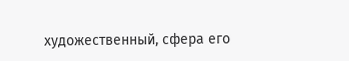художественный, сфера его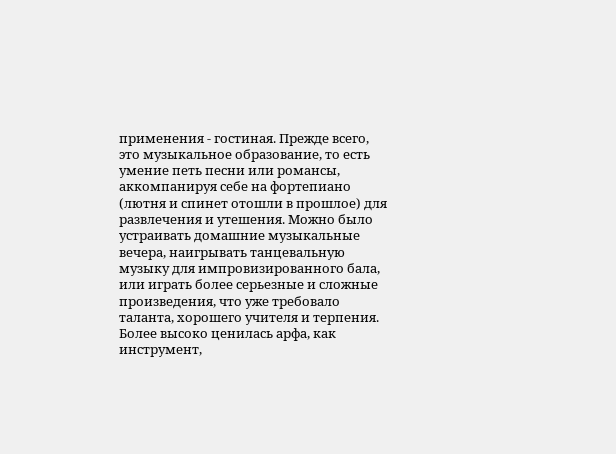применения - гостиная. Прежде всего, это музыкальное образование, то есть умение петь песни или романсы, аккомпанируя себе на фортепиано (лютня и спинет отошли в прошлое) для развлечения и утешения. Можно было устраивать домашние музыкальные вечера, наигрывать танцевальную музыку для импровизированного бала, или играть более серьезные и сложные произведения, что уже требовало таланта, хорошего учителя и терпения. Более высоко ценилась арфа, как инструмент,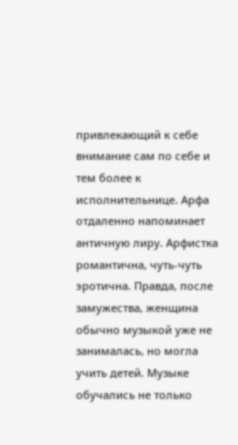привлекающий к себе внимание сам по себе и тем более к исполнительнице. Арфа отдаленно напоминает античную лиру. Арфистка романтична, чуть-чуть эротична. Правда, после замужества, женщина обычно музыкой уже не занималась, но могла учить детей. Музыке обучались не только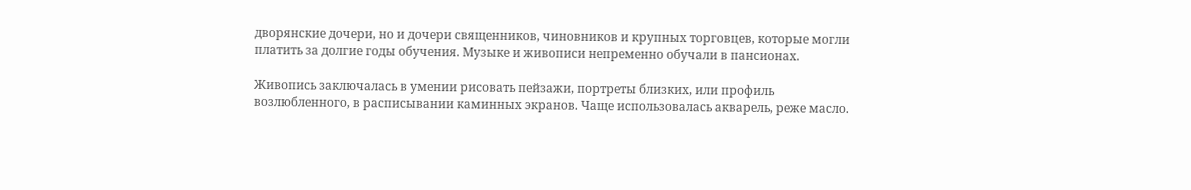дворянские дочери, но и дочери священников, чиновников и крупных торговцев, которые могли платить за долгие годы обучения. Музыке и живописи непременно обучали в пансионах.

Живопись заключалась в умении рисовать пейзажи, портреты близких, или профиль возлюбленного, в расписывании каминных экранов. Чаще использовалась акварель, реже масло.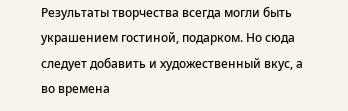Результаты творчества всегда могли быть украшением гостиной, подарком. Но сюда следует добавить и художественный вкус, а во времена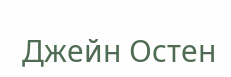Джейн Остен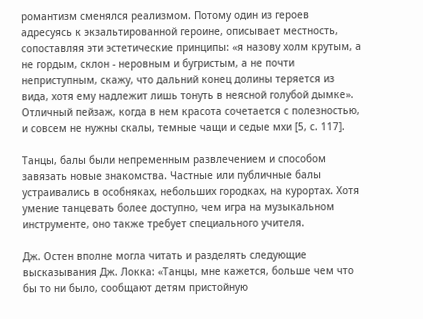романтизм сменялся реализмом. Потому один из героев адресуясь к экзальтированной героине, описывает местность, сопоставляя эти эстетические принципы: «я назову холм крутым, а не гордым, склон - неровным и бугристым, а не почти неприступным, скажу, что дальний конец долины теряется из вида, хотя ему надлежит лишь тонуть в неясной голубой дымке». Отличный пейзаж, когда в нем красота сочетается с полезностью, и совсем не нужны скалы, темные чащи и седые мхи [5, с. 117].

Танцы, балы были непременным развлечением и способом завязать новые знакомства. Частные или публичные балы устраивались в особняках, небольших городках, на курортах. Хотя умение танцевать более доступно, чем игра на музыкальном инструменте, оно также требует специального учителя.

Дж. Остен вполне могла читать и разделять следующие высказывания Дж. Локка: «Танцы, мне кажется, больше чем что бы то ни было, сообщают детям пристойную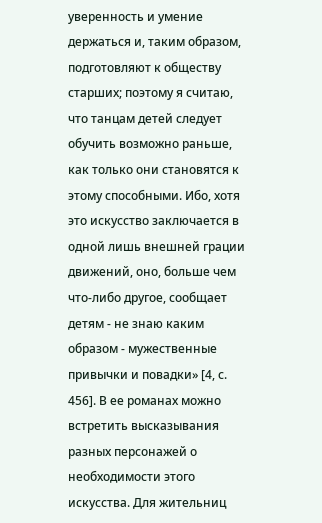уверенность и умение держаться и, таким образом, подготовляют к обществу старших; поэтому я считаю, что танцам детей следует обучить возможно раньше, как только они становятся к этому способными. Ибо, хотя это искусство заключается в одной лишь внешней грации движений, оно, больше чем что-либо другое, сообщает детям - не знаю каким образом - мужественные привычки и повадки» [4, с. 456]. В ее романах можно встретить высказывания разных персонажей о необходимости этого искусства. Для жительниц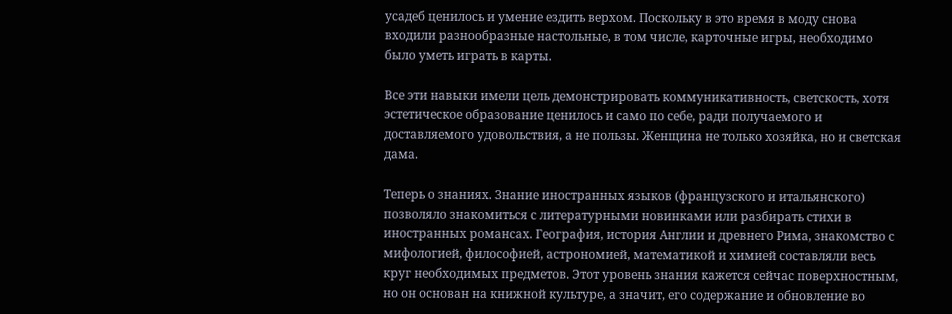усадеб ценилось и умение ездить верхом. Поскольку в это время в моду снова входили разнообразные настольные, в том числе, карточные игры, необходимо было уметь играть в карты.

Все эти навыки имели цель демонстрировать коммуникативность, светскость, хотя эстетическое образование ценилось и само по себе, ради получаемого и доставляемого удовольствия, а не пользы. Женщина не только хозяйка, но и светская дама.

Теперь о знаниях. Знание иностранных языков (французского и итальянского) позволяло знакомиться с литературными новинками или разбирать стихи в иностранных романсах. География, история Англии и древнего Рима, знакомство с мифологией, философией, астрономией, математикой и химией составляли весь круг необходимых предметов. Этот уровень знания кажется сейчас поверхностным, но он основан на книжной культуре, а значит, его содержание и обновление во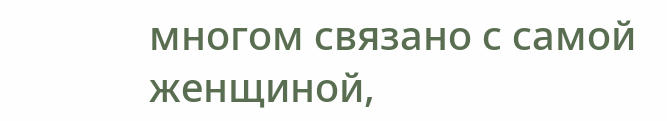многом связано с самой женщиной,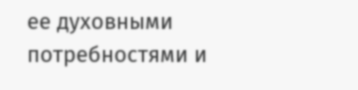ее духовными потребностями и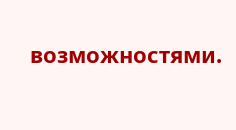возможностями.